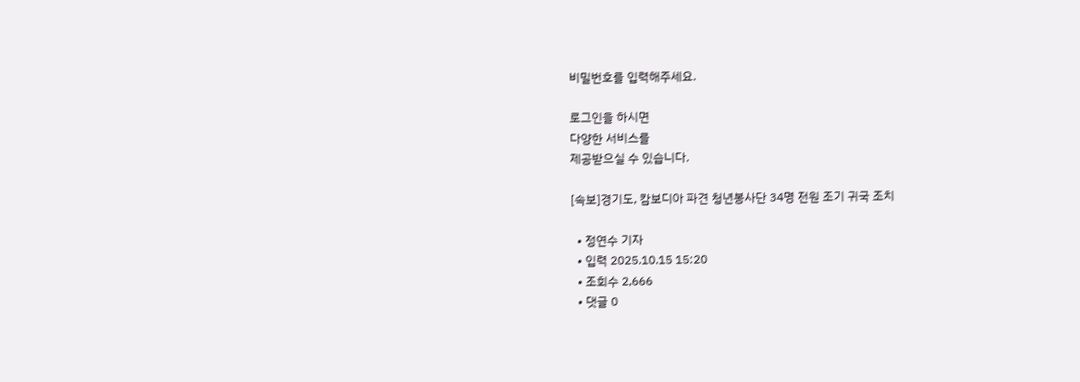비밀번호를 입력해주세요.

로그인을 하시면
다양한 서비스를
제공받으실 수 있습니다.

[속보]경기도, 캄보디아 파견 청년봉사단 34명 전원 조기 귀국 조치

  • 정연수 기자
  • 입력 2025.10.15 15:20
  • 조회수 2,666
  • 댓글 0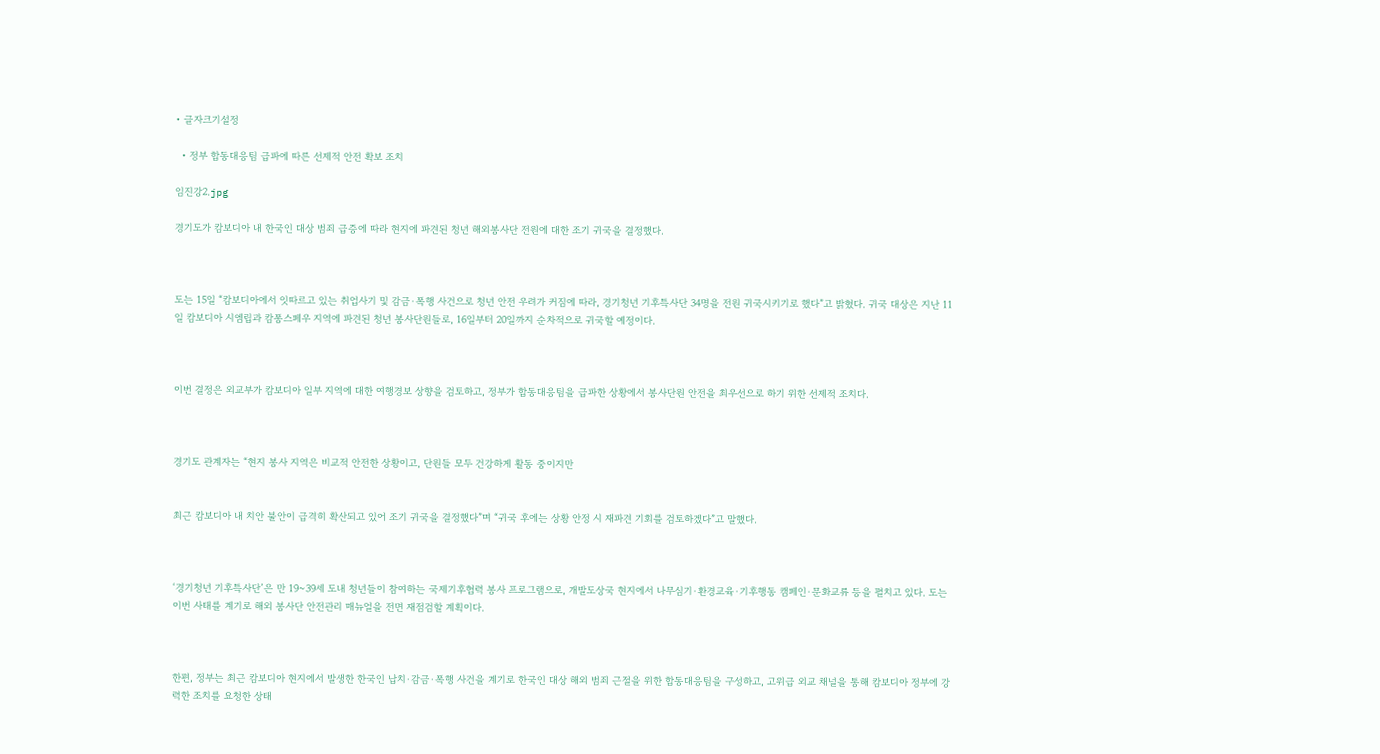• 글자크기설정

  • 정부 합동대응팀 급파에 따른 선제적 안전 확보 조치

임진강2.jpg

경기도가 캄보디아 내 한국인 대상 범죄 급증에 따라 현지에 파견된 청년 해외봉사단 전원에 대한 조기 귀국을 결정했다.



도는 15일 “캄보디아에서 잇따르고 있는 취업사기 및 감금·폭행 사건으로 청년 안전 우려가 커짐에 따라, 경기청년 기후특사단 34명을 전원 귀국시키기로 했다”고 밝혔다. 귀국 대상은 지난 11일 캄보디아 시엠립과 캄퐁스페우 지역에 파견된 청년 봉사단원들로, 16일부터 20일까지 순차적으로 귀국할 예정이다.



이번 결정은 외교부가 캄보디아 일부 지역에 대한 여행경보 상향을 검토하고, 정부가 합동대응팀을 급파한 상황에서 봉사단원 안전을 최우선으로 하기 위한 선제적 조치다.



경기도 관계자는 “현지 봉사 지역은 비교적 안전한 상황이고, 단원들 모두 건강하게 활동 중이지만


최근 캄보디아 내 치안 불안이 급격히 확산되고 있어 조기 귀국을 결정했다”며 “귀국 후에는 상황 안정 시 재파견 기회를 검토하겠다”고 말했다.



‘경기청년 기후특사단’은 만 19~39세 도내 청년들이 참여하는 국제기후협력 봉사 프로그램으로, 개발도상국 현지에서 나무심기·환경교육·기후행동 캠페인·문화교류 등을 펼치고 있다. 도는 이번 사태를 계기로 해외 봉사단 안전관리 매뉴얼을 전면 재점검할 계획이다.



한편, 정부는 최근 캄보디아 현지에서 발생한 한국인 납치·감금·폭행 사건을 계기로 한국인 대상 해외 범죄 근절을 위한 합동대응팀을 구성하고, 고위급 외교 채널을 통해 캄보디아 정부에 강력한 조치를 요청한 상태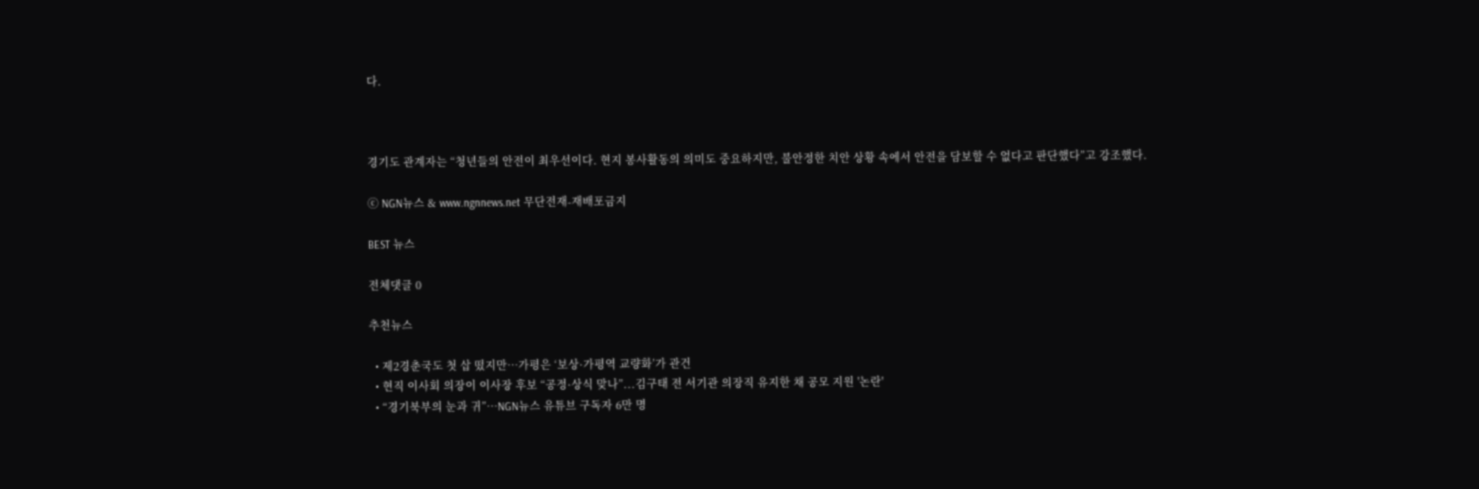다.



경기도 관계자는 “청년들의 안전이 최우선이다. 현지 봉사활동의 의미도 중요하지만, 불안정한 치안 상황 속에서 안전을 담보할 수 없다고 판단했다”고 강조했다.

ⓒ NGN뉴스 & www.ngnnews.net 무단전재-재배포금지

BEST 뉴스

전체댓글 0

추천뉴스

  • 제2경춘국도 첫 삽 떴지만…가평은 ‘보상·가평역 교량화’가 관건
  • 현직 이사회 의장이 이사장 후보 “공정·상식 맞나”...김구태 전 서기관 의장직 유지한 채 공모 지원 '논란'
  • “경기북부의 눈과 귀”…NGN뉴스 유튜브 구독자 6만 명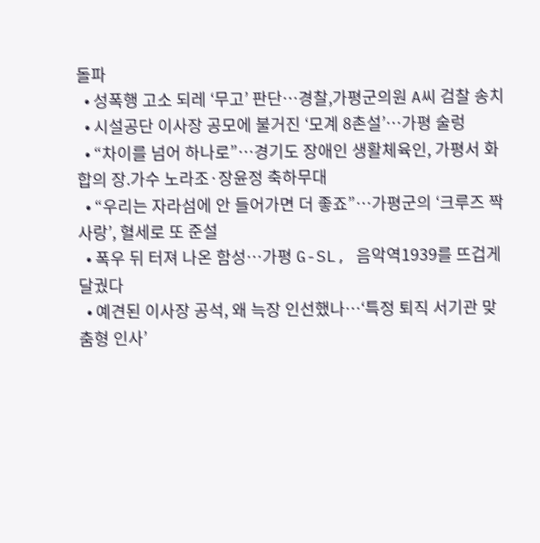돌파
  • 성폭행 고소 되레 ‘무고’ 판단…경찰,가평군의원 A씨 검찰 송치
  • 시설공단 이사장 공모에 불거진 ‘모계 8촌설’…가평 술렁
  • “차이를 넘어 하나로”…경기도 장애인 생활체육인, 가평서 화합의 장.가수 노라조·장윤정 축하무대
  • “우리는 자라섬에 안 들어가면 더 좋죠”…가평군의 ‘크루즈 짝사랑’, 혈세로 또 준설
  • 폭우 뒤 터져 나온 함성…가평 G-SL, 음악역1939를 뜨겁게 달궜다
  • 예견된 이사장 공석, 왜 늑장 인선했나…‘특정 퇴직 서기관 맞춤형 인사’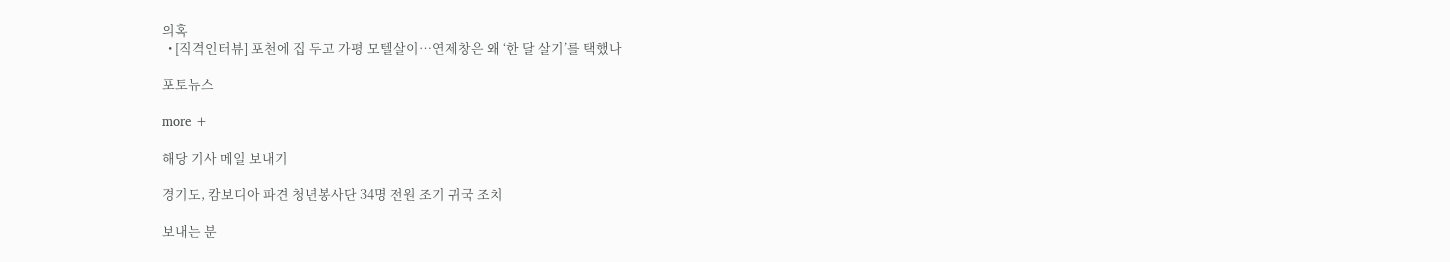의혹
  • [직격인터뷰] 포천에 집 두고 가평 모텔살이…연제창은 왜 ‘한 달 살기’를 택했나

포토뉴스

more +

해당 기사 메일 보내기

경기도, 캄보디아 파견 청년봉사단 34명 전원 조기 귀국 조치

보내는 분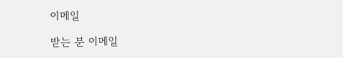이메일

받는 분 이메일